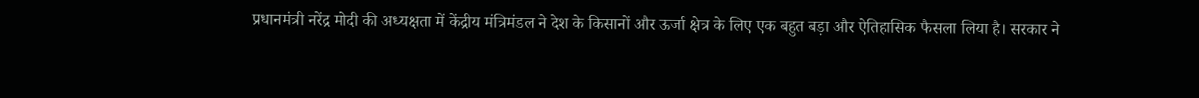प्रधानमंत्री नरेंद्र मोदी की अध्यक्षता में केंद्रीय मंत्रिमंडल ने देश के किसानों और ऊर्जा क्षेत्र के लिए एक बहुत बड़ा और ऐतिहासिक फैसला लिया है। सरकार ने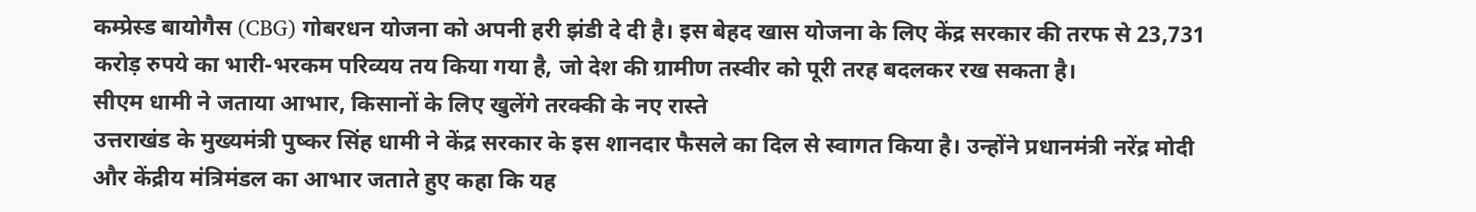कम्प्रेस्ड बायोगैस (CBG) गोबरधन योजना को अपनी हरी झंडी दे दी है। इस बेहद खास योजना के लिए केंद्र सरकार की तरफ से 23,731 करोड़ रुपये का भारी-भरकम परिव्यय तय किया गया है, जो देश की ग्रामीण तस्वीर को पूरी तरह बदलकर रख सकता है।
सीएम धामी ने जताया आभार, किसानों के लिए खुलेंगे तरक्की के नए रास्ते
उत्तराखंड के मुख्यमंत्री पुष्कर सिंह धामी ने केंद्र सरकार के इस शानदार फैसले का दिल से स्वागत किया है। उन्होंने प्रधानमंत्री नरेंद्र मोदी और केंद्रीय मंत्रिमंडल का आभार जताते हुए कहा कि यह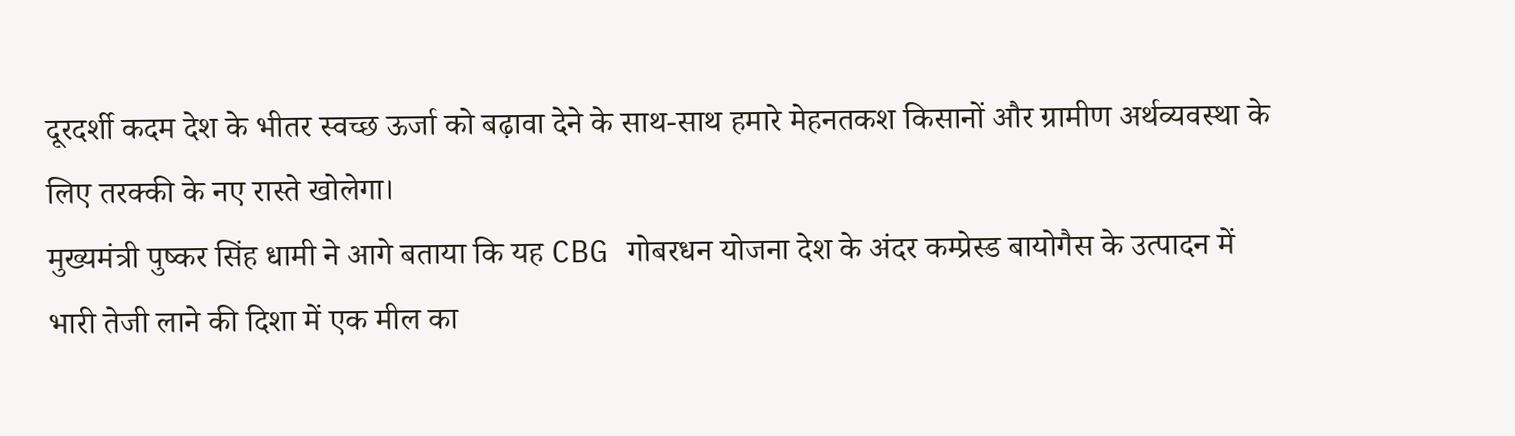दूरदर्शी कदम देश के भीतर स्वच्छ ऊर्जा को बढ़ावा देने के साथ-साथ हमारे मेहनतकश किसानों और ग्रामीण अर्थव्यवस्था के लिए तरक्की के नए रास्ते खोलेगा।
मुख्यमंत्री पुष्कर सिंह धामी ने आगे बताया कि यह CBG गोबरधन योजना देश के अंदर कम्प्रेस्ड बायोगैस के उत्पादन में भारी तेजी लाने की दिशा में एक मील का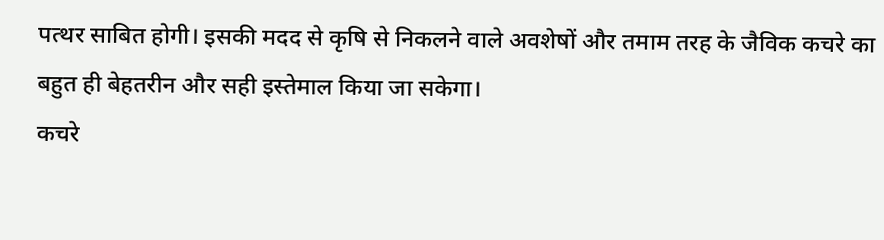पत्थर साबित होगी। इसकी मदद से कृषि से निकलने वाले अवशेषों और तमाम तरह के जैविक कचरे का बहुत ही बेहतरीन और सही इस्तेमाल किया जा सकेगा।
कचरे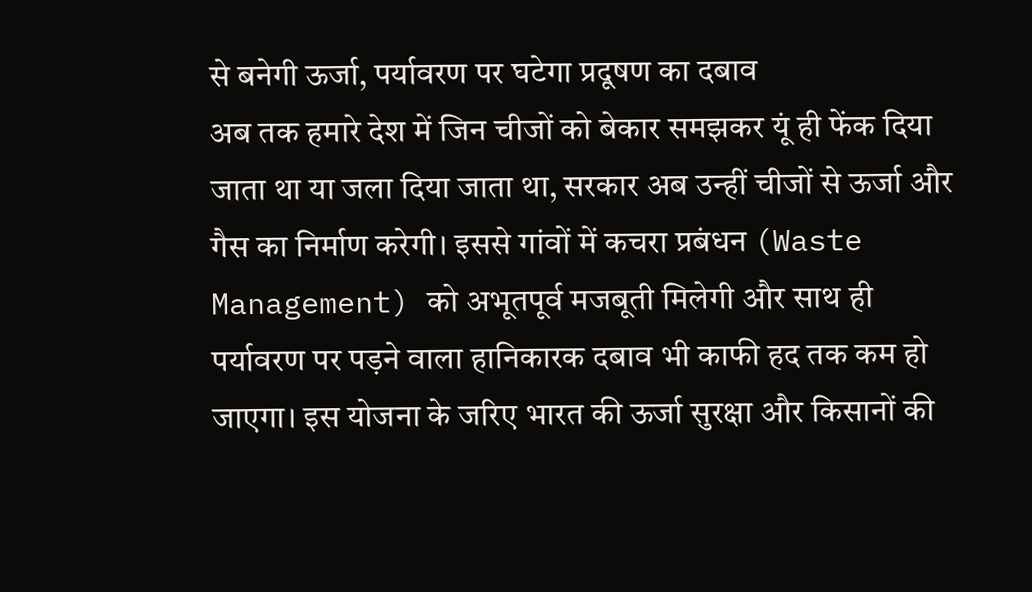से बनेगी ऊर्जा, पर्यावरण पर घटेगा प्रदूषण का दबाव
अब तक हमारे देश में जिन चीजों को बेकार समझकर यूं ही फेंक दिया जाता था या जला दिया जाता था, सरकार अब उन्हीं चीजों से ऊर्जा और गैस का निर्माण करेगी। इससे गांवों में कचरा प्रबंधन (Waste Management) को अभूतपूर्व मजबूती मिलेगी और साथ ही पर्यावरण पर पड़ने वाला हानिकारक दबाव भी काफी हद तक कम हो जाएगा। इस योजना के जरिए भारत की ऊर्जा सुरक्षा और किसानों की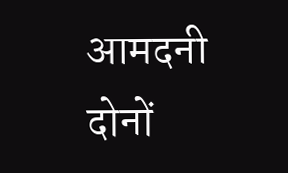आमदनी दोनों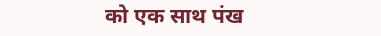को एक साथ पंख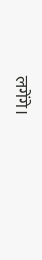लगेंगे।